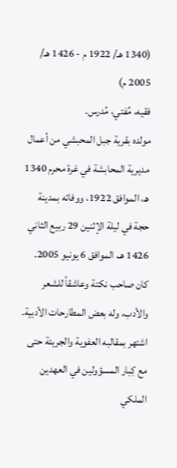(1340 هـ/ 1922 م - 1426 هـ/ 2005 م)
فقيه، مُفتي، مُدرس.
مولده بقرية جبل المحبشي من أعمال مديرية المحابشة في غرة محرم 1340 هـ، الموافق 1922، ووفاته بمدينة حجة في ليلة الإثنين 29 ربيع الثاني 1426 هـ، الموافق 6 يونيو 2005.
كان صاحب نكتة وعاشقاً للشعر والأدب، وله بعض المطارحات الأدبية.
اشتهر بمقالبه العفوية والجريئة حتى مع كِبار المسؤولين في العهدين الملكي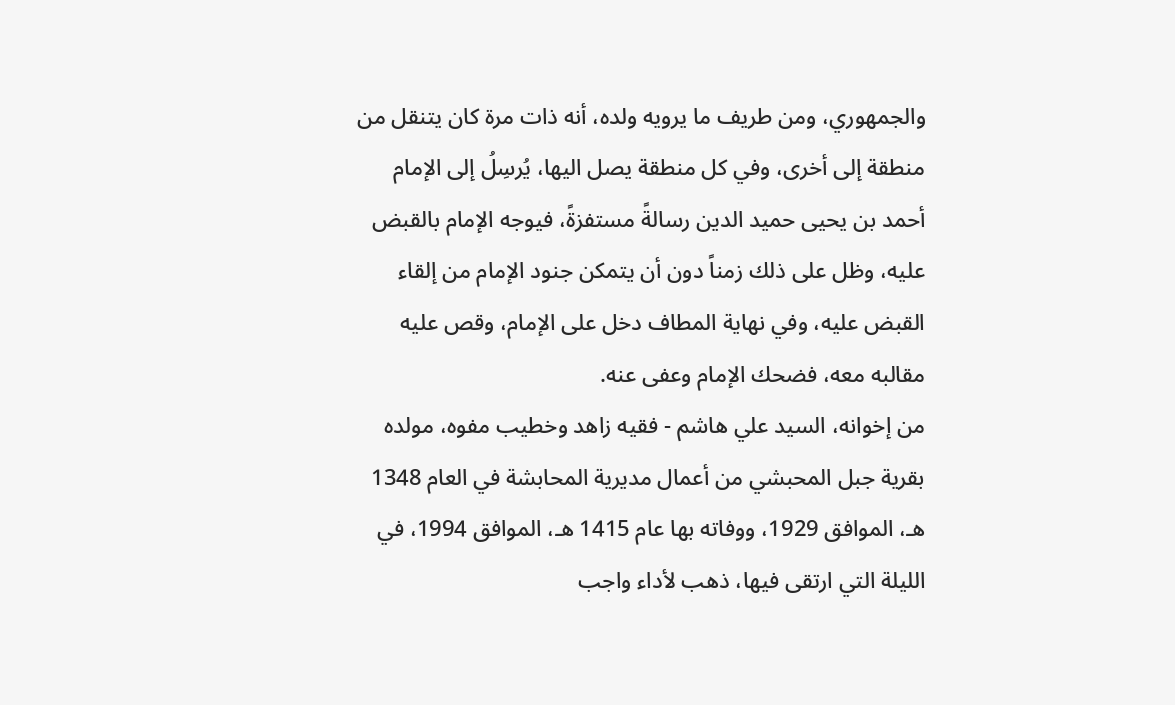والجمهوري، ومن طريف ما يرويه ولده، أنه ذات مرة كان يتنقل من منطقة إلى أخرى، وفي كل منطقة يصل اليها، يُرسِلُ إلى الإمام أحمد بن يحيى حميد الدين رسالةً مستفزةً، فيوجه الإمام بالقبض عليه، وظل على ذلك زمناً دون أن يتمكن جنود الإمام من إلقاء القبض عليه، وفي نهاية المطاف دخل على الإمام، وقص عليه مقالبه معه، فضحك الإمام وعفى عنه.
من إخوانه، السيد علي هاشم - فقيه زاهد وخطيب مفوه، مولده بقرية جبل المحبشي من أعمال مديرية المحابشة في العام 1348 هـ، الموافق 1929، ووفاته بها عام 1415 هـ، الموافق 1994، في الليلة التي ارتقى فيها، ذهب لأداء واجب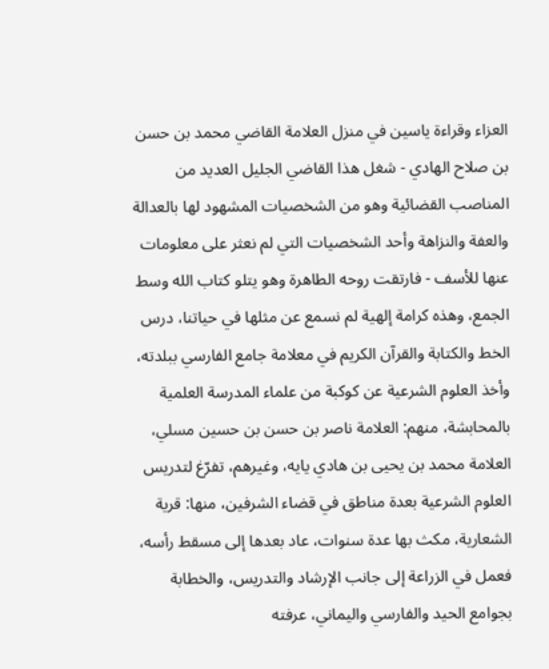العزاء وقراءة ياسين في منزل العلامة القاضي محمد بن حسن بن صلاح الهادي - شغل هذا القاضي الجليل العديد من المناصب القضائية وهو من الشخصيات المشهود لها بالعدالة والعفة والنزاهة وأحد الشخصيات التي لم نعثر على معلومات عنها للأسف - فارتقت روحه الطاهرة وهو يتلو كتاب الله وسط الجمع، وهذه كرامة إلهية لم نسمع عن مثلها في حياتنا، درس الخط والكتابة والقرآن الكريم في معلامة جامع الفارسي ببلدته، وأخذ العلوم الشرعية عن كوكبة من علماء المدرسة العلمية بالمحابشة، منهم: العلامة ناصر بن حسن بن حسين مسلي، العلامة محمد بن يحيى بن هادي يايه، وغيرهم، تفرّغ لتدريس العلوم الشرعية بعدة مناطق في قضاء الشرفين، منها: قرية الشعارية، مكث بها عدة سنوات، عاد بعدها إلى مسقط رأسه، فعمل في الزراعة إلى جانب الإرشاد والتدريس، والخطابة بجوامع الحيد والفارسي واليماني، عرفته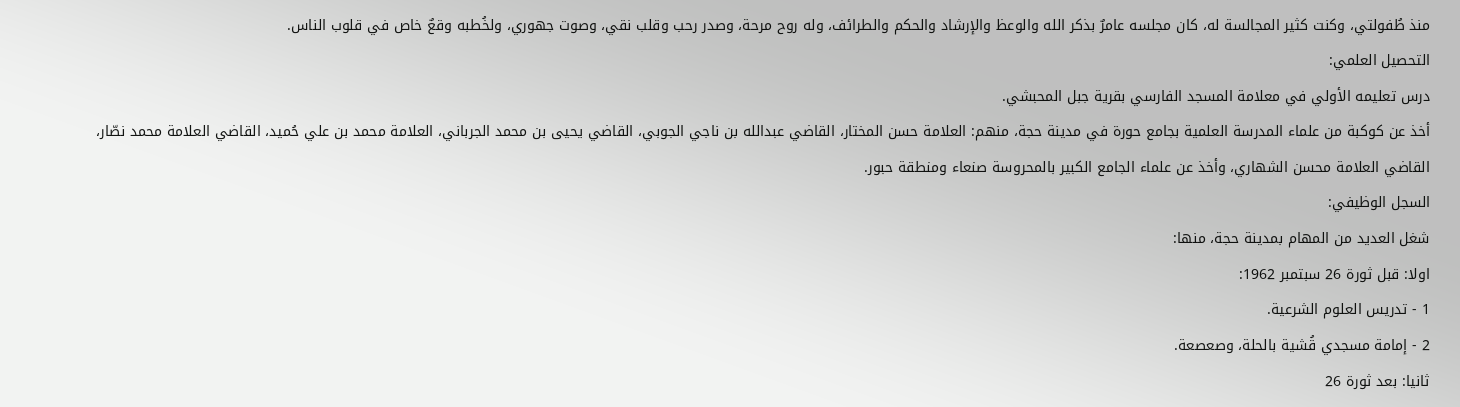منذ طُفولتي، وكنت كثير المجالسة له، كان مجلسه عامرٌ بذكر الله والوعظ والإرشاد والحكم والطرائف، وله روح مرحة، وصدر رحب وقلب نقي، وصوت جهوري، ولخُطبه وقعٌ خاص في قلوب الناس.
التحصيل العلمي:
درس تعليمه الأولي في معلامة المسجد الفارسي بقرية جبل المحبشي.
أخذ عن كوكبة من علماء المدرسة العلمية بجامع حورة في مدينة حجة، منهم: العلامة حسن المختار، القاضي عبدالله بن ناجي الجوبي، القاضي يحيى بن محمد الجرباني، العلامة محمد بن علي حُميد، القاضي العلامة محمد نصّار، القاضي العلامة محسن الشهاري، وأخذ عن علماء الجامع الكبير بالمحروسة صنعاء ومنطقة حبور.
السجل الوظيفي:
شغل العديد من المهام بمدينة حجة، منها:
اولا: قبل ثورة 26 سبتمبر 1962:
1 - تدريس العلوم الشرعية.
2 - إمامة مسجدي قُشية بالحلة، وصعصعة.
ثانيا: بعد ثورة 26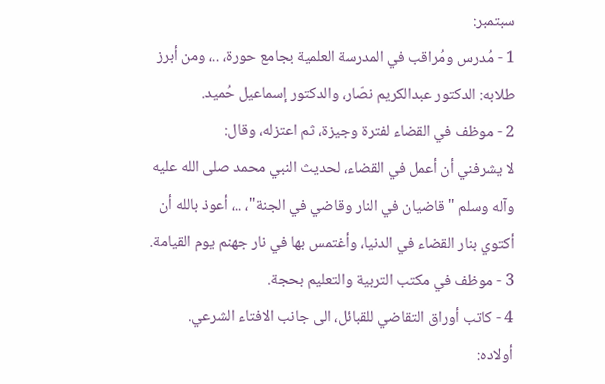سبتمبر:
1 - مُدرس ومُراقب في المدرسة العلمية بجامع حورة، ..، ومن أبرز طلابه: الدكتور عبدالكريم نصّار، والدكتور إسماعيل حُميد.
2 - موظف في القضاء لفترة وجيزة، ثم اعتزله، وقال:
لا يشرفني أن أعمل في القضاء، لحديث النبي محمد صلى الله عليه وآله وسلم "قاضيان في النار وقاضي في الجنة"، ..، أعوذ بالله أن أكتوي بنار القضاء في الدنيا، وأغتمس بها في نار جهنم يوم القيامة.
3 - موظف في مكتب التربية والتعليم بحجة.
4 - كاتب أوراق التقاضي للقبائل، الى جانب الافتاء الشرعي.
أولاده: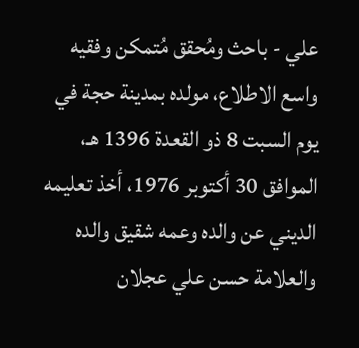علي - باحث ومُحقق مُتمكن وفقيه واسع الاطلاع، مولده بمدينة حجة في يوم السبت 8 ذو القعدة 1396 هـ، الموافق 30 أكتوبر 1976، أخذ تعليمه الديني عن والده وعمه شقيق والده والعلامة حسن علي عجلان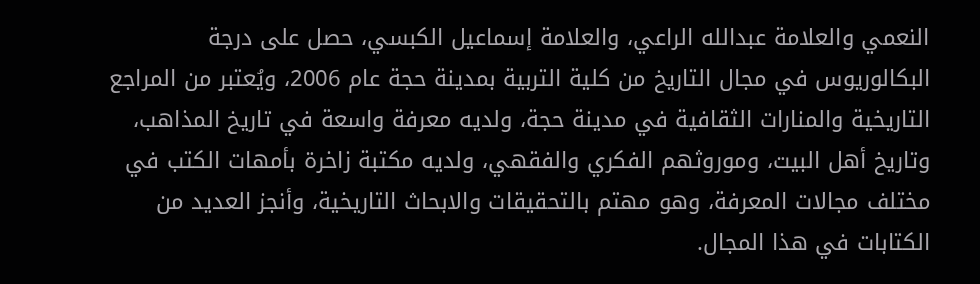النعمي والعلامة عبدالله الراعي، والعلامة إسماعيل الكبسي، حصل على درجة البكالوريوس في مجال التاريخ من كلية التربية بمدينة حجة عام 2006، ويُعتبر من المراجع التاريخية والمنارات الثقافية في مدينة حجة، ولديه معرفة واسعة في تاريخ المذاهب، وتاريخ أهل البيت، وموروثهم الفكري والفقهي، ولديه مكتبة زاخرة بأمهات الكتب في مختلف مجالات المعرفة، وهو مهتم بالتحقيقات والابحاث التاريخية، وأنجز العديد من الكتابات في هذا المجال.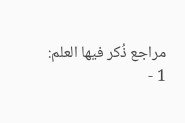مراجع ذُكر فيها العلم:
1 -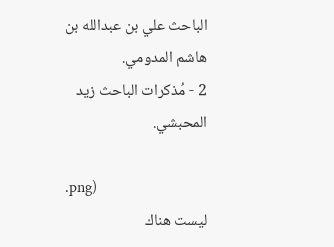الباحث علي بن عبدالله بن هاشم المدومي.
2 - مُذكرات الباحث زيد المحبشي.

.png)
ليست هناك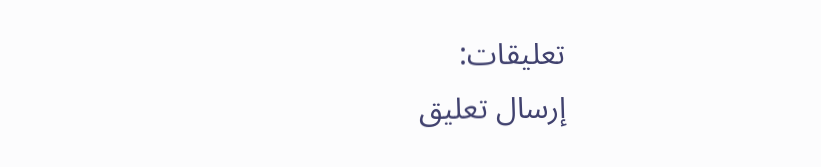تعليقات:
إرسال تعليق